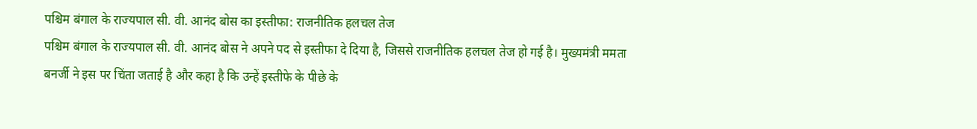पश्चिम बंगाल के राज्यपाल सी. वी. आनंद बोस का इस्तीफा: राजनीतिक हलचल तेज
पश्चिम बंगाल के राज्यपाल सी. वी. आनंद बोस ने अपने पद से इस्तीफा दे दिया है, जिससे राजनीतिक हलचल तेज हो गई है। मुख्यमंत्री ममता बनर्जी ने इस पर चिंता जताई है और कहा है कि उन्हें इस्तीफे के पीछे के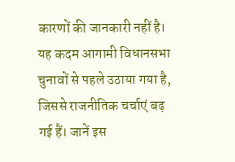कारणों की जानकारी नहीं है। यह कदम आगामी विधानसभा चुनावों से पहले उठाया गया है, जिससे राजनीतिक चर्चाएं बढ़ गई हैं। जानें इस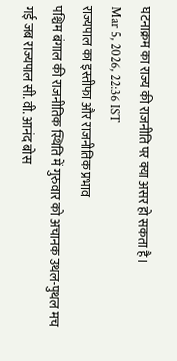घटनाक्रम का राज्य की राजनीति पर क्या असर हो सकता है।
Mar 5, 2026, 22:36 IST
राज्यपाल का इस्तीफा और राजनीतिक प्रभाव
पश्चिम बंगाल की राजनीतिक स्थिति में गुरुवार को अचानक उथल-पुथल मच गई जब राज्यपाल सी. वी. आनंद बोस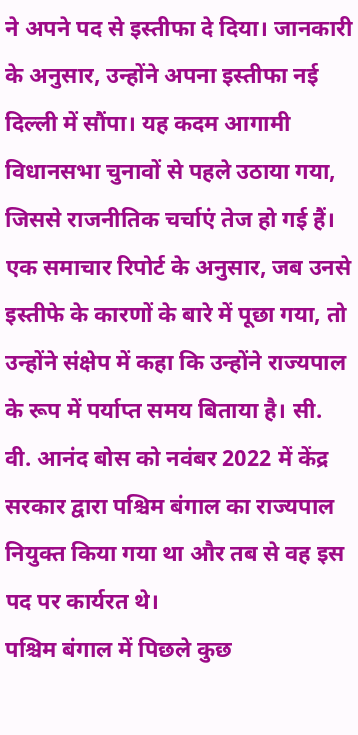ने अपने पद से इस्तीफा दे दिया। जानकारी के अनुसार, उन्होंने अपना इस्तीफा नई दिल्ली में सौंपा। यह कदम आगामी विधानसभा चुनावों से पहले उठाया गया, जिससे राजनीतिक चर्चाएं तेज हो गई हैं।
एक समाचार रिपोर्ट के अनुसार, जब उनसे इस्तीफे के कारणों के बारे में पूछा गया, तो उन्होंने संक्षेप में कहा कि उन्होंने राज्यपाल के रूप में पर्याप्त समय बिताया है। सी. वी. आनंद बोस को नवंबर 2022 में केंद्र सरकार द्वारा पश्चिम बंगाल का राज्यपाल नियुक्त किया गया था और तब से वह इस पद पर कार्यरत थे।
पश्चिम बंगाल में पिछले कुछ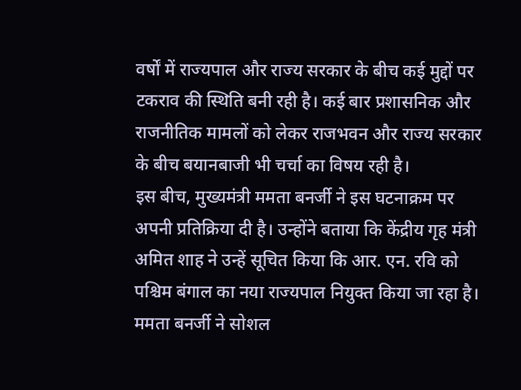वर्षों में राज्यपाल और राज्य सरकार के बीच कई मुद्दों पर टकराव की स्थिति बनी रही है। कई बार प्रशासनिक और राजनीतिक मामलों को लेकर राजभवन और राज्य सरकार के बीच बयानबाजी भी चर्चा का विषय रही है।
इस बीच, मुख्यमंत्री ममता बनर्जी ने इस घटनाक्रम पर अपनी प्रतिक्रिया दी है। उन्होंने बताया कि केंद्रीय गृह मंत्री अमित शाह ने उन्हें सूचित किया कि आर. एन. रवि को पश्चिम बंगाल का नया राज्यपाल नियुक्त किया जा रहा है।
ममता बनर्जी ने सोशल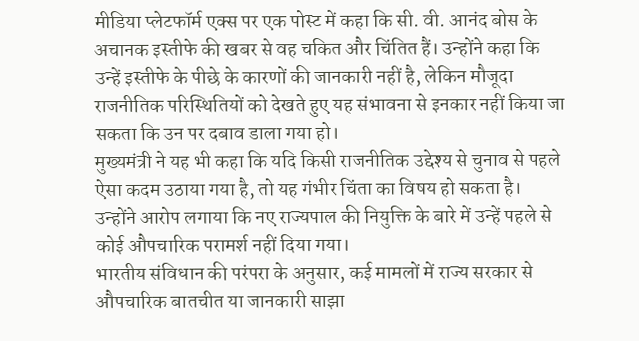मीडिया प्लेटफॉर्म एक्स पर एक पोस्ट में कहा कि सी. वी. आनंद बोस के अचानक इस्तीफे की खबर से वह चकित और चिंतित हैं। उन्होंने कहा कि उन्हें इस्तीफे के पीछे के कारणों की जानकारी नहीं है, लेकिन मौजूदा राजनीतिक परिस्थितियों को देखते हुए यह संभावना से इनकार नहीं किया जा सकता कि उन पर दबाव डाला गया हो।
मुख्यमंत्री ने यह भी कहा कि यदि किसी राजनीतिक उद्देश्य से चुनाव से पहले ऐसा कदम उठाया गया है, तो यह गंभीर चिंता का विषय हो सकता है। उन्होंने आरोप लगाया कि नए राज्यपाल की नियुक्ति के बारे में उन्हें पहले से कोई औपचारिक परामर्श नहीं दिया गया।
भारतीय संविधान की परंपरा के अनुसार, कई मामलों में राज्य सरकार से औपचारिक बातचीत या जानकारी साझा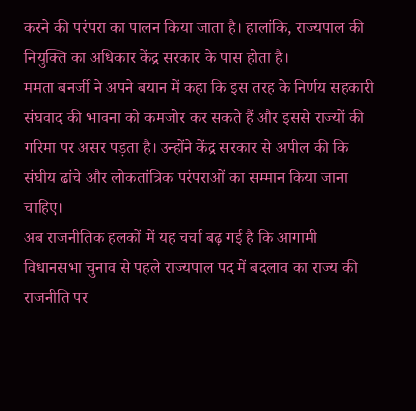करने की परंपरा का पालन किया जाता है। हालांकि, राज्यपाल की नियुक्ति का अधिकार केंद्र सरकार के पास होता है।
ममता बनर्जी ने अपने बयान में कहा कि इस तरह के निर्णय सहकारी संघवाद की भावना को कमजोर कर सकते हैं और इससे राज्यों की गरिमा पर असर पड़ता है। उन्होंने केंद्र सरकार से अपील की कि संघीय ढांचे और लोकतांत्रिक परंपराओं का सम्मान किया जाना चाहिए।
अब राजनीतिक हलकों में यह चर्चा बढ़ गई है कि आगामी विधानसभा चुनाव से पहले राज्यपाल पद में बदलाव का राज्य की राजनीति पर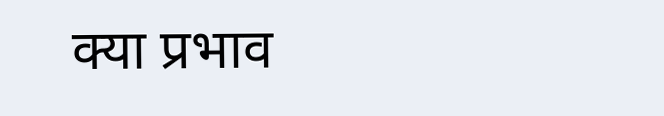क्या प्रभाव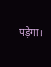पड़ेगा।